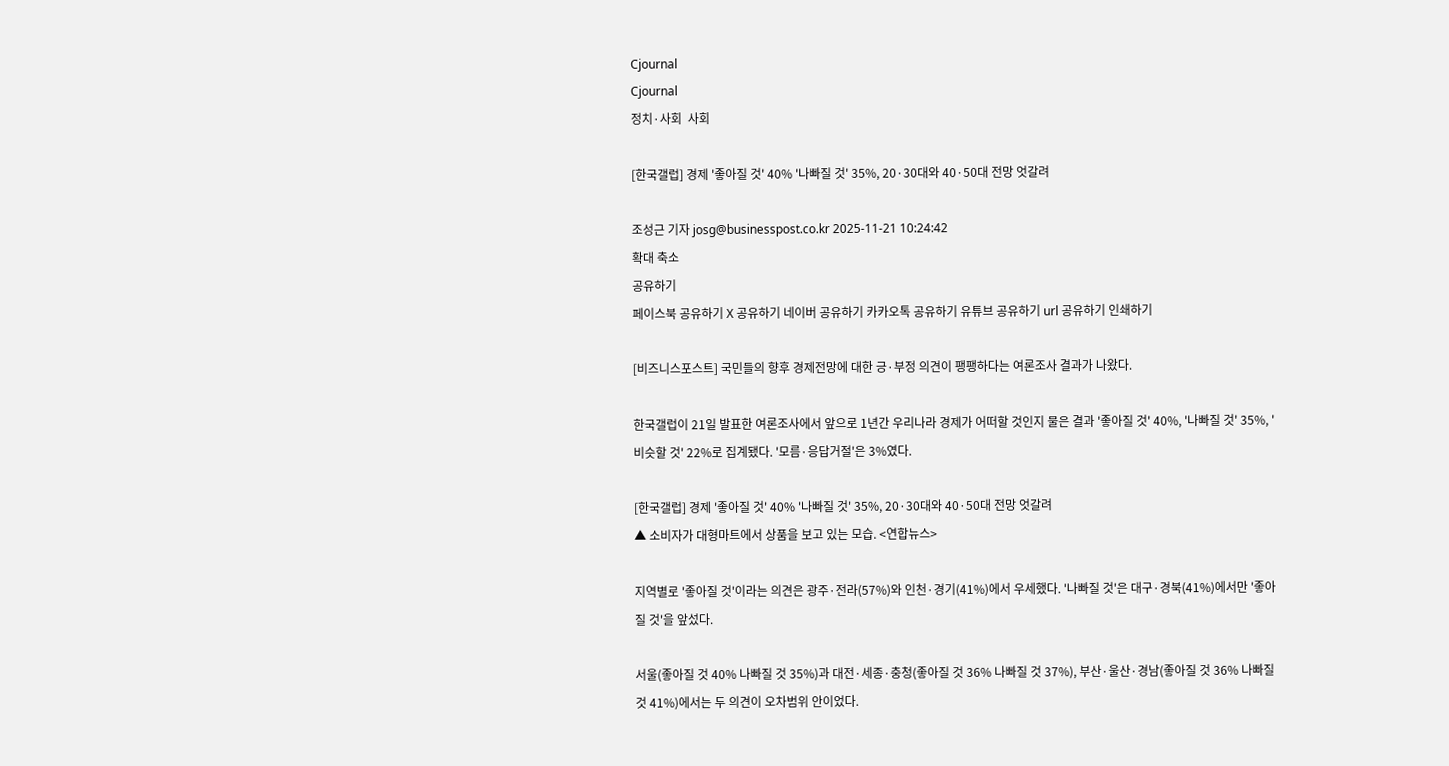Cjournal
Cjournal
정치·사회  사회

[한국갤럽] 경제 '좋아질 것' 40% '나빠질 것' 35%, 20·30대와 40·50대 전망 엇갈려

조성근 기자 josg@businesspost.co.kr 2025-11-21 10:24:42
확대 축소
공유하기
페이스북 공유하기 X 공유하기 네이버 공유하기 카카오톡 공유하기 유튜브 공유하기 url 공유하기 인쇄하기

[비즈니스포스트] 국민들의 향후 경제전망에 대한 긍·부정 의견이 팽팽하다는 여론조사 결과가 나왔다.

한국갤럽이 21일 발표한 여론조사에서 앞으로 1년간 우리나라 경제가 어떠할 것인지 물은 결과 '좋아질 것' 40%, '나빠질 것' 35%, '비슷할 것' 22%로 집계됐다. '모름·응답거절'은 3%였다.

[한국갤럽] 경제 '좋아질 것' 40% '나빠질 것' 35%, 20·30대와 40·50대 전망 엇갈려
▲ 소비자가 대형마트에서 상품을 보고 있는 모습. <연합뉴스>

지역별로 '좋아질 것'이라는 의견은 광주·전라(57%)와 인천·경기(41%)에서 우세했다. '나빠질 것'은 대구·경북(41%)에서만 '좋아질 것'을 앞섰다.

서울(좋아질 것 40% 나빠질 것 35%)과 대전·세종·충청(좋아질 것 36% 나빠질 것 37%), 부산·울산·경남(좋아질 것 36% 나빠질 것 41%)에서는 두 의견이 오차범위 안이었다.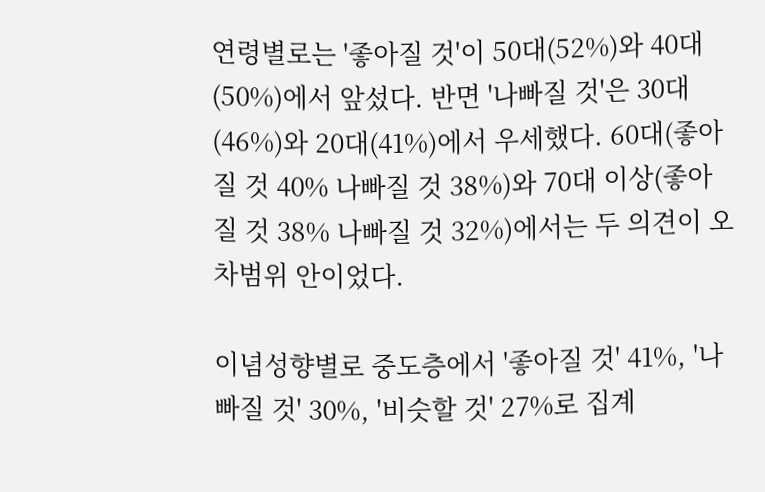연령별로는 '좋아질 것'이 50대(52%)와 40대(50%)에서 앞섰다. 반면 '나빠질 것'은 30대(46%)와 20대(41%)에서 우세했다. 60대(좋아질 것 40% 나빠질 것 38%)와 70대 이상(좋아질 것 38% 나빠질 것 32%)에서는 두 의견이 오차범위 안이었다.

이념성향별로 중도층에서 '좋아질 것' 41%, '나빠질 것' 30%, '비슷할 것' 27%로 집계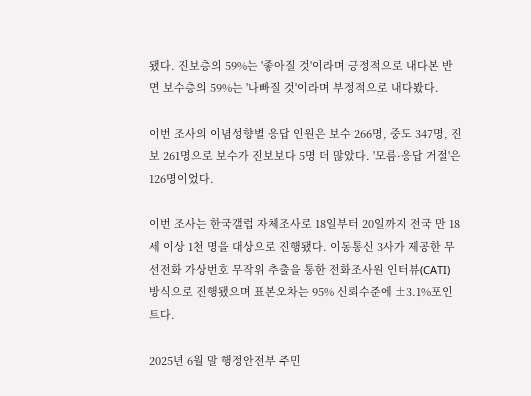됐다. 진보층의 59%는 '좋아질 것'이라며 긍정적으로 내다본 반면 보수층의 59%는 '나빠질 것'이라며 부정적으로 내다봤다.

이번 조사의 이념성향별 응답 인원은 보수 266명, 중도 347명, 진보 261명으로 보수가 진보보다 5명 더 많았다. '모름·응답 거절'은 126명이었다.

이번 조사는 한국갤럽 자체조사로 18일부터 20일까지 전국 만 18세 이상 1천 명을 대상으로 진행됐다. 이동통신 3사가 제공한 무선전화 가상번호 무작위 추출을 통한 전화조사원 인터뷰(CATI) 방식으로 진행됐으며 표본오차는 95% 신뢰수준에 ±3.1%포인트다.

2025년 6월 말 행정안전부 주민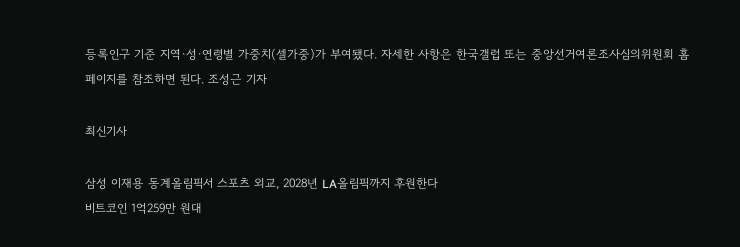등록인구 기준 지역·성·연령별 가중치(셀가중)가 부여됐다. 자세한 사항은 한국갤럽 또는 중앙선거여론조사심의위원회 홈페이지를 참조하면 된다. 조성근 기자

최신기사

삼성 이재용 동계올림픽서 스포츠 외교, 2028년 LA올림픽까지 후원한다
비트코인 1억259만 원대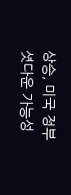상승, 미국 정부 셧다운 가능성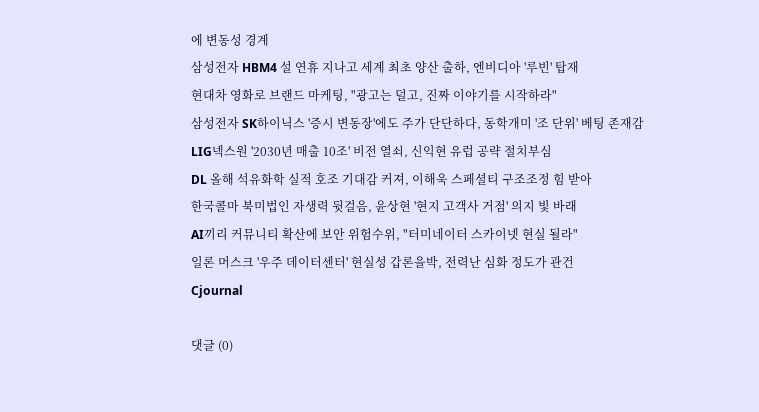에 변동성 경계
삼성전자 HBM4 설 연휴 지나고 세계 최초 양산 출하, 엔비디아 '루빈' 탑재
현대차 영화로 브랜드 마케팅, "광고는 덜고, 진짜 이야기를 시작하라"
삼성전자 SK하이닉스 '증시 변동장'에도 주가 단단하다, 동학개미 '조 단위' 베팅 존재감
LIG넥스원 '2030년 매출 10조' 비전 열쇠, 신익현 유럽 공략 절치부심
DL 올해 석유화학 실적 호조 기대감 커져, 이해욱 스페셜티 구조조정 힘 받아
한국콜마 북미법인 자생력 뒷걸음, 윤상현 '현지 고객사 거점' 의지 빛 바래
AI끼리 커뮤니티 확산에 보안 위험수위, "터미네이터 스카이넷 현실 될라"
일론 머스크 '우주 데이터센터' 현실성 갑론을박, 전력난 심화 정도가 관건
Cjournal

댓글 (0)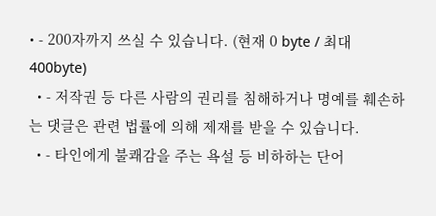• - 200자까지 쓰실 수 있습니다. (현재 0 byte / 최대 400byte)
  • - 저작권 등 다른 사람의 권리를 침해하거나 명예를 훼손하는 댓글은 관련 법률에 의해 제재를 받을 수 있습니다.
  • - 타인에게 불쾌감을 주는 욕설 등 비하하는 단어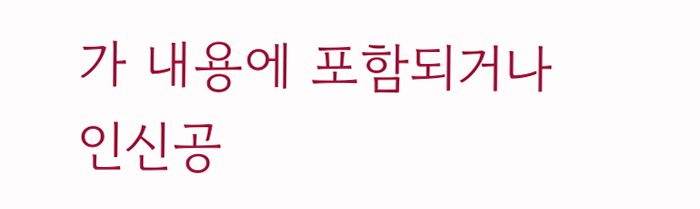가 내용에 포함되거나 인신공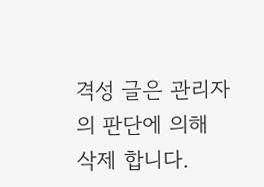격성 글은 관리자의 판단에 의해 삭제 합니다.